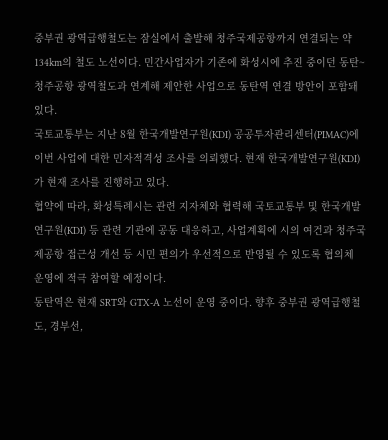중부권 광역급행철도는 잠실에서 출발해 청주국제공항까지 연결되는 약 134km의 철도 노선이다. 민간사업자가 기존에 화성시에 추진 중이던 동탄~청주공항 광역철도과 연계해 제안한 사업으로 동탄역 연결 방안이 포함돼 있다.
국토교통부는 지난 8월 한국개발연구원(KDI) 공공투자관리센터(PIMAC)에 이번 사업에 대한 민자적격성 조사를 의뢰했다. 현재 한국개발연구원(KDI)가 현재 조사를 진행하고 있다.
협약에 따라, 화성특례시는 관련 지자체와 협력해 국토교통부 및 한국개발연구원(KDI) 등 관련 기관에 공동 대응하고, 사업계획에 시의 여건과 청주국제공항 접근성 개선 등 시민 편의가 우선적으로 반영될 수 있도록 협의체 운영에 적극 참여할 예정이다.
동탄역은 현재 SRT와 GTX-A 노선이 운영 중이다. 향후 중부권 광역급행철도, 경부선,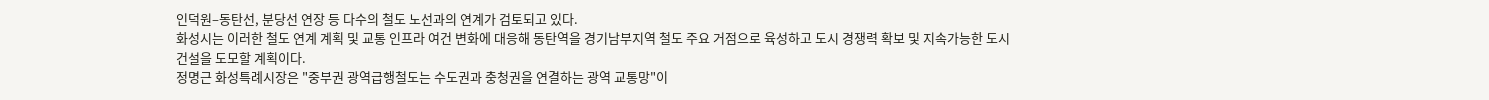인덕원–동탄선, 분당선 연장 등 다수의 철도 노선과의 연계가 검토되고 있다.
화성시는 이러한 철도 연계 계획 및 교통 인프라 여건 변화에 대응해 동탄역을 경기남부지역 철도 주요 거점으로 육성하고 도시 경쟁력 확보 및 지속가능한 도시 건설을 도모할 계획이다.
정명근 화성특례시장은 "중부권 광역급행철도는 수도권과 충청권을 연결하는 광역 교통망"이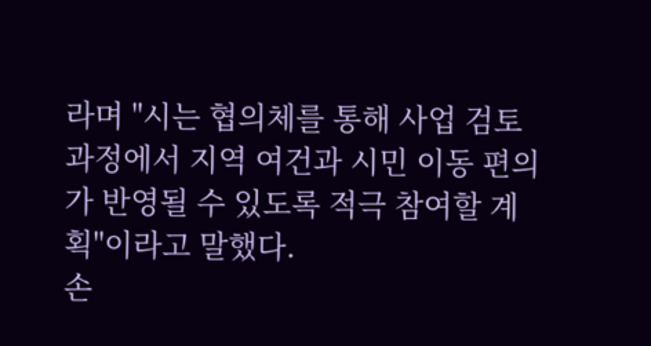라며 "시는 협의체를 통해 사업 검토 과정에서 지역 여건과 시민 이동 편의가 반영될 수 있도록 적극 참여할 계획"이라고 말했다.
손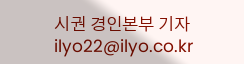시권 경인본부 기자 ilyo22@ilyo.co.kr